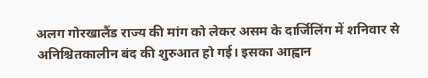अलग गोरखालैंड राज्य की मांग को लेकर असम के दार्जिलिंग में शनिवार से अनिश्चितकालीन बंद की शुरुआत हो गई। इसका आह्वान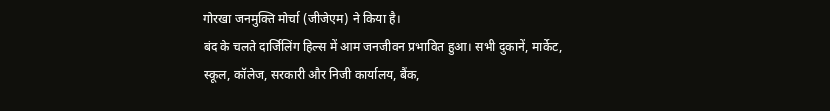गोरखा जनमुक्ति मोर्चा (जीजेएम) ने किया है।
बंद के चलते दार्जिलिंग हिल्स में आम जनजीवन प्रभावित हुआ। सभी दुकानें, मार्केट, स्कूल, कॉलेज, सरकारी और निजी कार्यालय, बैंक,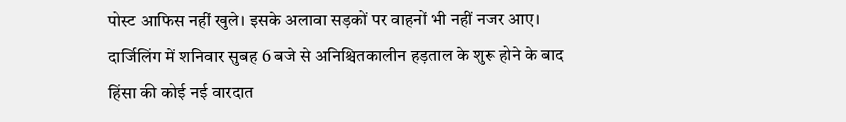पोस्ट आफिस नहीं खुले। इसके अलावा सड़कों पर वाहनों भी नहीं नजर आए।
दार्जिलिंग में शनिवार सुबह 6 बजे से अनिश्चितकालीन हड़ताल के शुरू होने के बाद हिंसा की कोई नई वारदात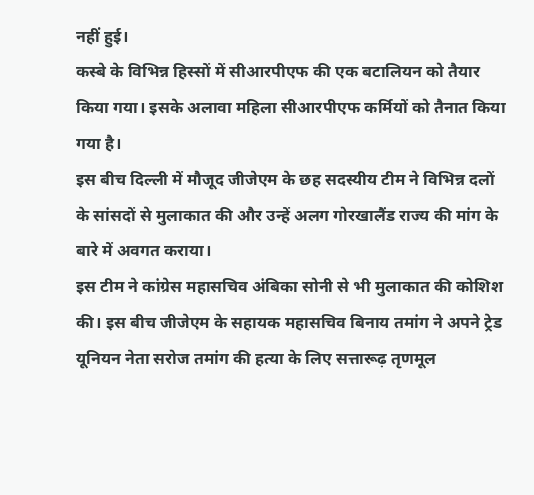नहीं हुई।
कस्बे के विभिन्न हिस्सों में सीआरपीएफ की एक बटालियन को तैयार किया गया। इसके अलावा महिला सीआरपीएफ कर्मियों को तैनात किया गया है।
इस बीच दिल्ली में मौजूद जीजेएम के छह सदस्यीय टीम ने विभिन्न दलों के सांसदों से मुलाकात की और उन्हें अलग गोरखालैंड राज्य की मांग के बारे में अवगत कराया।
इस टीम ने कांग्रेस महासचिव अंबिका सोनी से भी मुलाकात की कोशिश की। इस बीच जीजेएम के सहायक महासचिव बिनाय तमांग ने अपने ट्रेड यूनियन नेता सरोज तमांग की हत्या के लिए सत्तारूढ़ तृणमूल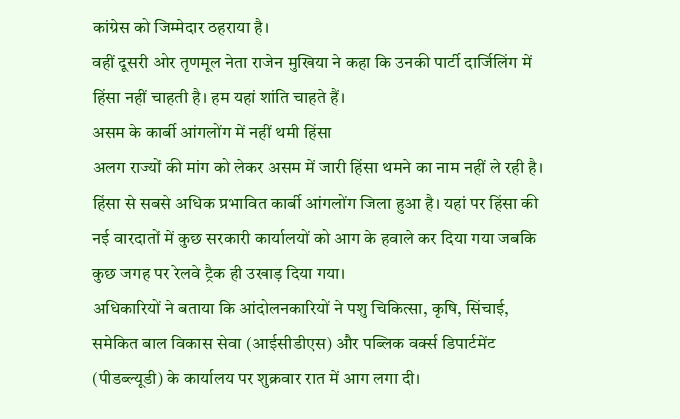कांग्रेस को जिम्मेदार ठहराया है।
वहीं दूसरी ओर तृणमूल नेता राजेन मुखिया ने कहा कि उनकी पार्टी दार्जिलिंग में हिंसा नहीं चाहती है। हम यहां शांति चाहते हैं।
असम के कार्बी आंगलोंग में नहीं थमी हिंसा
अलग राज्यों की मांग को लेकर असम में जारी हिंसा थमने का नाम नहीं ले रही है। हिंसा से सबसे अधिक प्रभावित कार्बी आंगलोंग जिला हुआ है। यहां पर हिंसा की नई वारदातों में कुछ सरकारी कार्यालयों को आग के हवाले कर दिया गया जबकि कुछ जगह पर रेलवे ट्रैक ही उखाड़ दिया गया।
अधिकारियों ने बताया कि आंदोलनकारियों ने पशु चिकित्सा, कृषि, सिंचाई, समेकित बाल विकास सेवा (आईसीडीएस) और पब्लिक वर्क्स डिपार्टमेंट (पीडब्ल्यूडी) के कार्यालय पर शुक्रवार रात में आग लगा दी।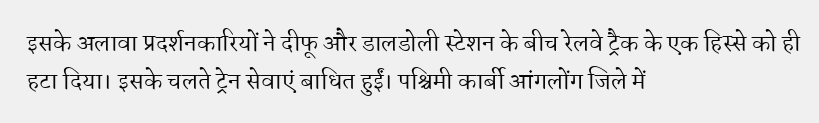इसके अलावा प्रदर्शनकारियों ने दीफू और डालडोली स्टेशन के बीच रेलवे ट्रैक के एक हिस्से को ही हटा दिया। इसके चलते ट्रेन सेवाएं बाधित हुईं। पश्चिमी कार्बी आंगलोंग जिले में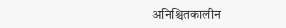अनिश्चितकालीन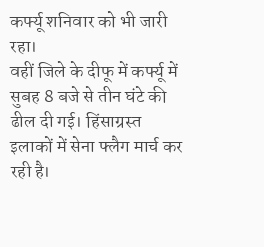कर्फ्यू शनिवार को भी जारी रहा।
वहीं जिले के दीफू में कर्फ्यू में सुबह 8 बजे से तीन घंटे की ढील दी गई। हिंसाग्रस्त इलाकों में सेना फ्लैग मार्च कर रही है।